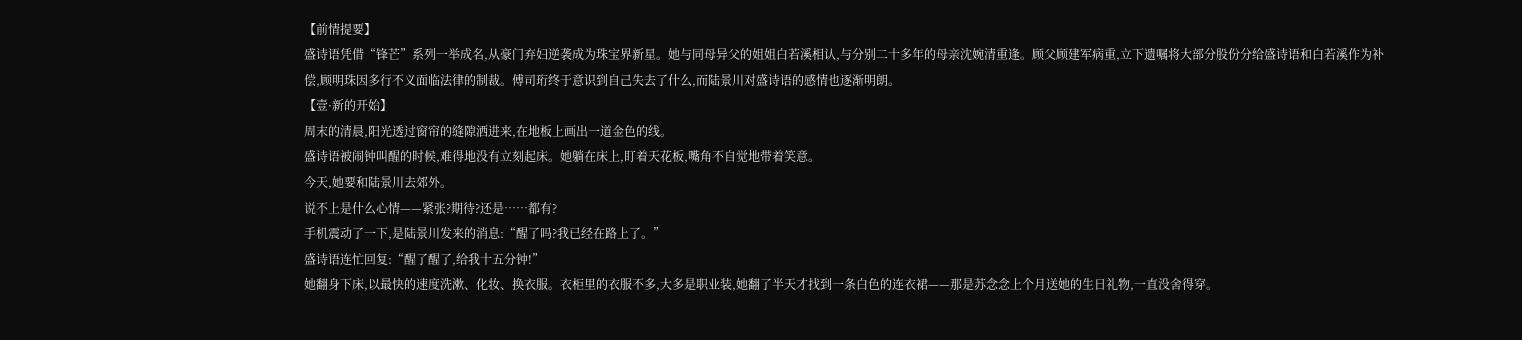【前情提要】
盛诗语凭借“锋芒”系列一举成名,从豪门弃妇逆袭成为珠宝界新星。她与同母异父的姐姐白若溪相认,与分别二十多年的母亲沈婉清重逢。顾父顾建军病重,立下遗嘱将大部分股份分给盛诗语和白若溪作为补偿,顾明珠因多行不义面临法律的制裁。傅司珩终于意识到自己失去了什么,而陆景川对盛诗语的感情也逐渐明朗。
【壹·新的开始】
周末的清晨,阳光透过窗帘的缝隙洒进来,在地板上画出一道金色的线。
盛诗语被闹钟叫醒的时候,难得地没有立刻起床。她躺在床上,盯着天花板,嘴角不自觉地带着笑意。
今天,她要和陆景川去郊外。
说不上是什么心情——紧张?期待?还是……都有?
手机震动了一下,是陆景川发来的消息:“醒了吗?我已经在路上了。”
盛诗语连忙回复:“醒了醒了,给我十五分钟!”
她翻身下床,以最快的速度洗漱、化妆、换衣服。衣柜里的衣服不多,大多是职业装,她翻了半天才找到一条白色的连衣裙——那是苏念念上个月送她的生日礼物,一直没舍得穿。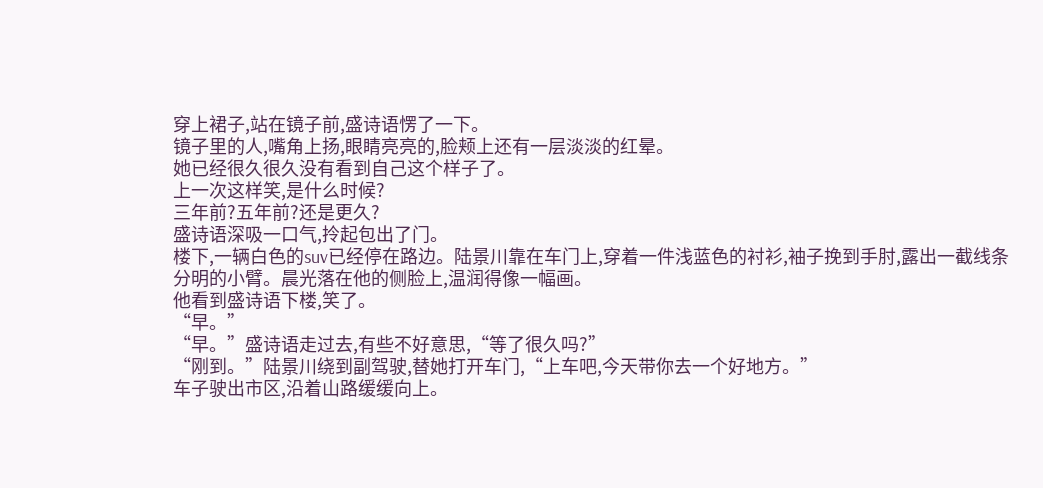穿上裙子,站在镜子前,盛诗语愣了一下。
镜子里的人,嘴角上扬,眼睛亮亮的,脸颊上还有一层淡淡的红晕。
她已经很久很久没有看到自己这个样子了。
上一次这样笑,是什么时候?
三年前?五年前?还是更久?
盛诗语深吸一口气,拎起包出了门。
楼下,一辆白色的suv已经停在路边。陆景川靠在车门上,穿着一件浅蓝色的衬衫,袖子挽到手肘,露出一截线条分明的小臂。晨光落在他的侧脸上,温润得像一幅画。
他看到盛诗语下楼,笑了。
“早。”
“早。”盛诗语走过去,有些不好意思,“等了很久吗?”
“刚到。”陆景川绕到副驾驶,替她打开车门,“上车吧,今天带你去一个好地方。”
车子驶出市区,沿着山路缓缓向上。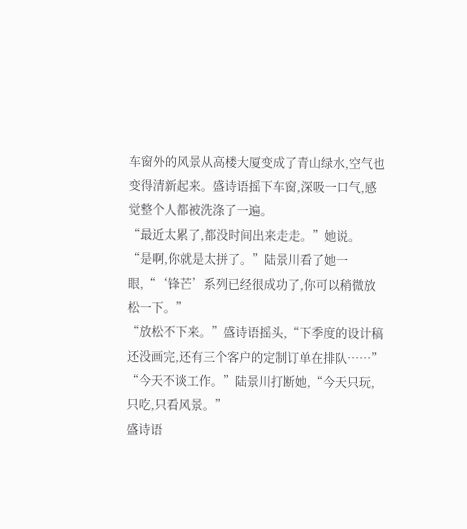车窗外的风景从高楼大厦变成了青山绿水,空气也变得清新起来。盛诗语摇下车窗,深吸一口气,感觉整个人都被洗涤了一遍。
“最近太累了,都没时间出来走走。”她说。
“是啊,你就是太拼了。”陆景川看了她一眼,“‘锋芒’系列已经很成功了,你可以稍微放松一下。”
“放松不下来。”盛诗语摇头,“下季度的设计稿还没画完,还有三个客户的定制订单在排队……”
“今天不谈工作。”陆景川打断她,“今天只玩,只吃,只看风景。”
盛诗语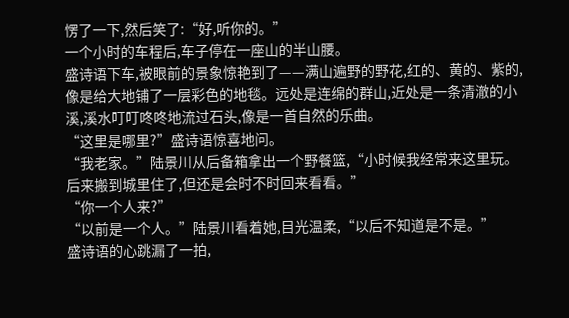愣了一下,然后笑了:“好,听你的。”
一个小时的车程后,车子停在一座山的半山腰。
盛诗语下车,被眼前的景象惊艳到了——满山遍野的野花,红的、黄的、紫的,像是给大地铺了一层彩色的地毯。远处是连绵的群山,近处是一条清澈的小溪,溪水叮叮咚咚地流过石头,像是一首自然的乐曲。
“这里是哪里?”盛诗语惊喜地问。
“我老家。”陆景川从后备箱拿出一个野餐篮,“小时候我经常来这里玩。后来搬到城里住了,但还是会时不时回来看看。”
“你一个人来?”
“以前是一个人。”陆景川看着她,目光温柔,“以后不知道是不是。”
盛诗语的心跳漏了一拍,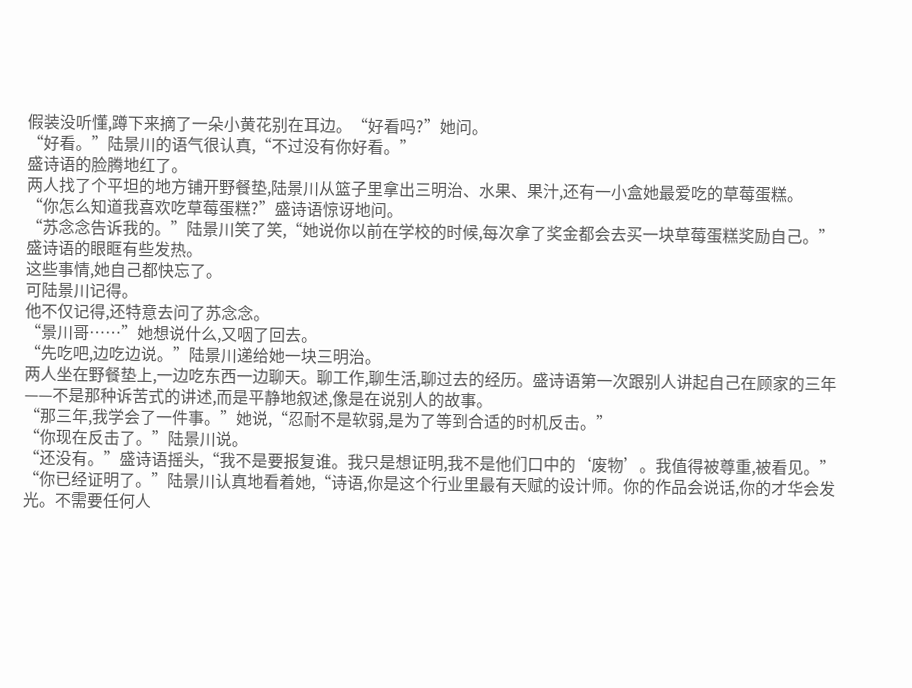假装没听懂,蹲下来摘了一朵小黄花别在耳边。“好看吗?”她问。
“好看。”陆景川的语气很认真,“不过没有你好看。”
盛诗语的脸腾地红了。
两人找了个平坦的地方铺开野餐垫,陆景川从篮子里拿出三明治、水果、果汁,还有一小盒她最爱吃的草莓蛋糕。
“你怎么知道我喜欢吃草莓蛋糕?”盛诗语惊讶地问。
“苏念念告诉我的。”陆景川笑了笑,“她说你以前在学校的时候,每次拿了奖金都会去买一块草莓蛋糕奖励自己。”
盛诗语的眼眶有些发热。
这些事情,她自己都快忘了。
可陆景川记得。
他不仅记得,还特意去问了苏念念。
“景川哥……”她想说什么,又咽了回去。
“先吃吧,边吃边说。”陆景川递给她一块三明治。
两人坐在野餐垫上,一边吃东西一边聊天。聊工作,聊生活,聊过去的经历。盛诗语第一次跟别人讲起自己在顾家的三年——不是那种诉苦式的讲述,而是平静地叙述,像是在说别人的故事。
“那三年,我学会了一件事。”她说,“忍耐不是软弱,是为了等到合适的时机反击。”
“你现在反击了。”陆景川说。
“还没有。”盛诗语摇头,“我不是要报复谁。我只是想证明,我不是他们口中的‘废物’。我值得被尊重,被看见。”
“你已经证明了。”陆景川认真地看着她,“诗语,你是这个行业里最有天赋的设计师。你的作品会说话,你的才华会发光。不需要任何人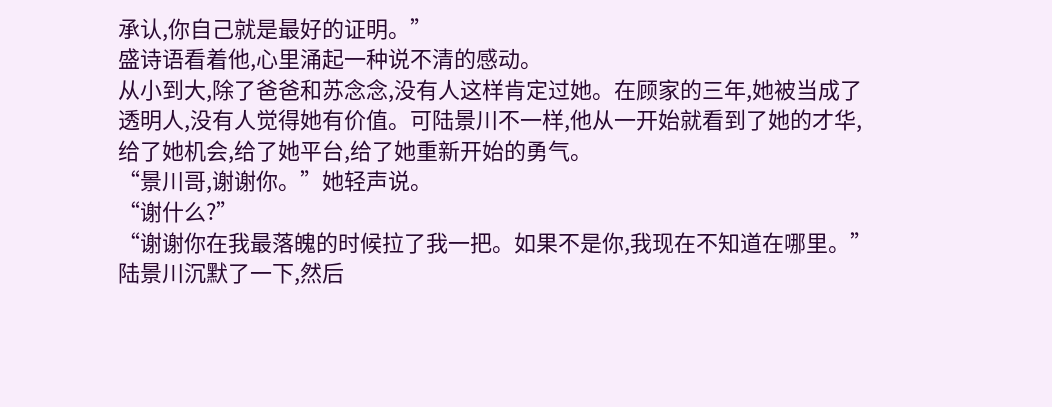承认,你自己就是最好的证明。”
盛诗语看着他,心里涌起一种说不清的感动。
从小到大,除了爸爸和苏念念,没有人这样肯定过她。在顾家的三年,她被当成了透明人,没有人觉得她有价值。可陆景川不一样,他从一开始就看到了她的才华,给了她机会,给了她平台,给了她重新开始的勇气。
“景川哥,谢谢你。”她轻声说。
“谢什么?”
“谢谢你在我最落魄的时候拉了我一把。如果不是你,我现在不知道在哪里。”
陆景川沉默了一下,然后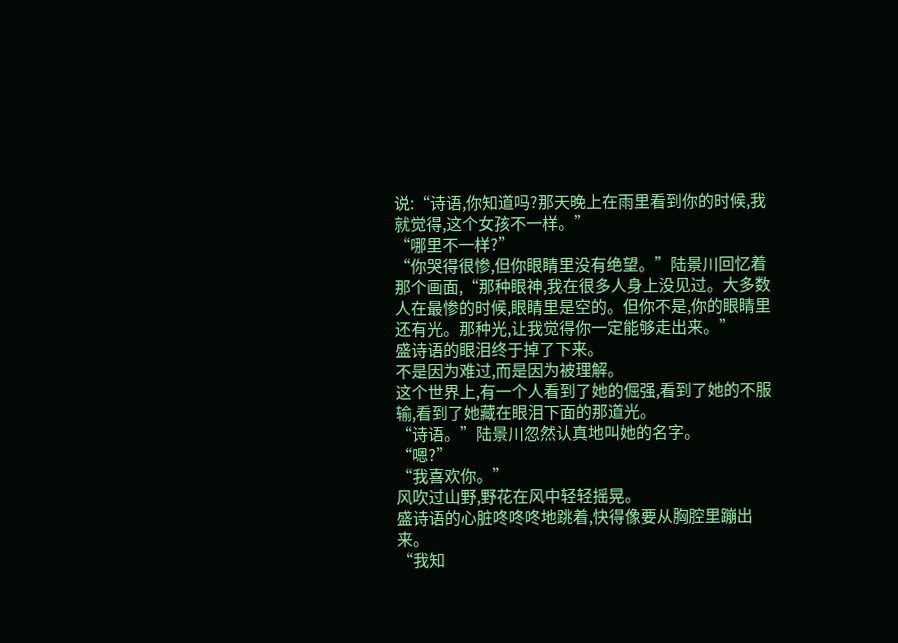说:“诗语,你知道吗?那天晚上在雨里看到你的时候,我就觉得,这个女孩不一样。”
“哪里不一样?”
“你哭得很惨,但你眼睛里没有绝望。”陆景川回忆着那个画面,“那种眼神,我在很多人身上没见过。大多数人在最惨的时候,眼睛里是空的。但你不是,你的眼睛里还有光。那种光,让我觉得你一定能够走出来。”
盛诗语的眼泪终于掉了下来。
不是因为难过,而是因为被理解。
这个世界上,有一个人看到了她的倔强,看到了她的不服输,看到了她藏在眼泪下面的那道光。
“诗语。”陆景川忽然认真地叫她的名字。
“嗯?”
“我喜欢你。”
风吹过山野,野花在风中轻轻摇晃。
盛诗语的心脏咚咚咚地跳着,快得像要从胸腔里蹦出来。
“我知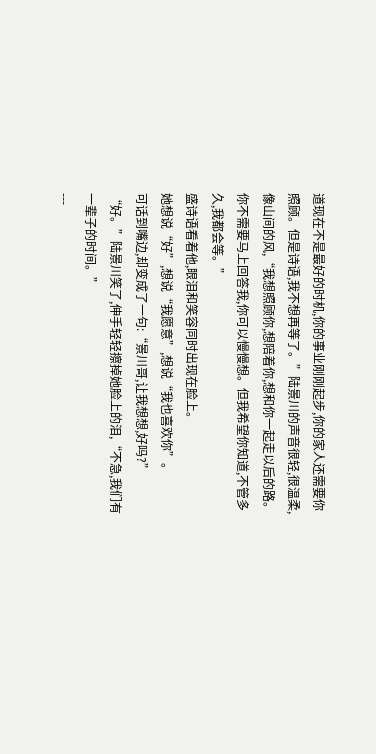道现在不是最好的时机,你的事业刚刚起步,你的家人还需要你照顾。但是诗语,我不想再等了。”陆景川的声音很轻,很温柔,像山间的风,“我想照顾你,想陪着你,想和你一起走以后的路。你不需要马上回答我,你可以慢慢想。但我希望你知道,不管多久,我都会等。”
盛诗语看着他,眼泪和笑容同时出现在脸上。
她想说“好”,想说“我愿意”,想说“我也喜欢你”。
可话到嘴边,却变成了一句:“景川哥,让我想想,好吗?”
“好。”陆景川笑了,伸手轻轻擦掉她脸上的泪,“不急,我们有一辈子的时间。”
---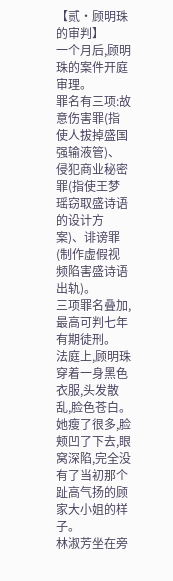【贰·顾明珠的审判】
一个月后,顾明珠的案件开庭审理。
罪名有三项:故意伤害罪(指使人拔掉盛国强输液管)、侵犯商业秘密罪(指使王梦瑶窃取盛诗语的设计方案)、诽谤罪(制作虚假视频陷害盛诗语出轨)。
三项罪名叠加,最高可判七年有期徒刑。
法庭上,顾明珠穿着一身黑色衣服,头发散乱,脸色苍白。她瘦了很多,脸颊凹了下去,眼窝深陷,完全没有了当初那个趾高气扬的顾家大小姐的样子。
林淑芳坐在旁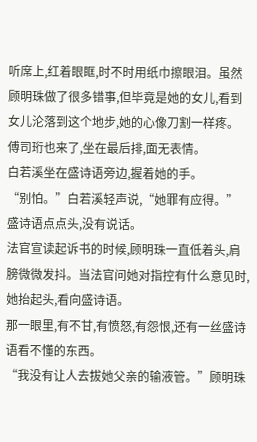听席上,红着眼眶,时不时用纸巾擦眼泪。虽然顾明珠做了很多错事,但毕竟是她的女儿,看到女儿沦落到这个地步,她的心像刀割一样疼。
傅司珩也来了,坐在最后排,面无表情。
白若溪坐在盛诗语旁边,握着她的手。
“别怕。”白若溪轻声说,“她罪有应得。”
盛诗语点点头,没有说话。
法官宣读起诉书的时候,顾明珠一直低着头,肩膀微微发抖。当法官问她对指控有什么意见时,她抬起头,看向盛诗语。
那一眼里,有不甘,有愤怒,有怨恨,还有一丝盛诗语看不懂的东西。
“我没有让人去拔她父亲的输液管。”顾明珠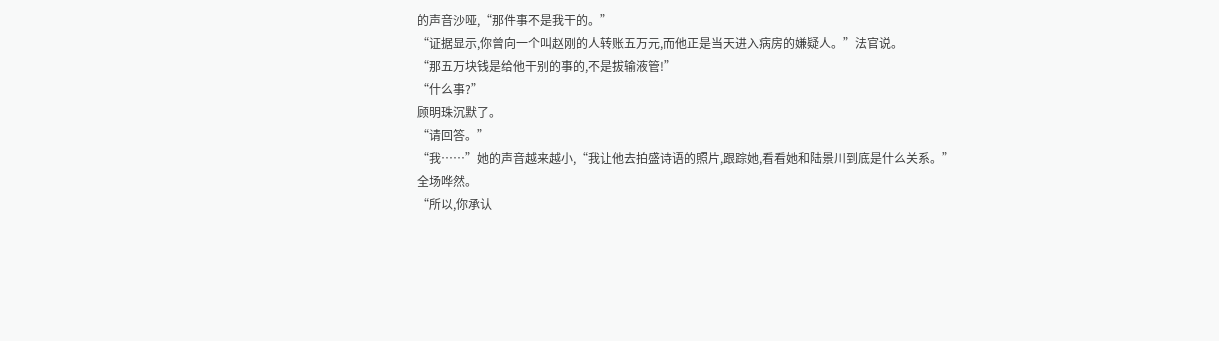的声音沙哑,“那件事不是我干的。”
“证据显示,你曾向一个叫赵刚的人转账五万元,而他正是当天进入病房的嫌疑人。”法官说。
“那五万块钱是给他干别的事的,不是拔输液管!”
“什么事?”
顾明珠沉默了。
“请回答。”
“我……”她的声音越来越小,“我让他去拍盛诗语的照片,跟踪她,看看她和陆景川到底是什么关系。”
全场哗然。
“所以,你承认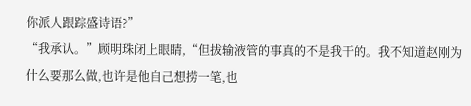你派人跟踪盛诗语?”
“我承认。”顾明珠闭上眼睛,“但拔输液管的事真的不是我干的。我不知道赵刚为什么要那么做,也许是他自己想捞一笔,也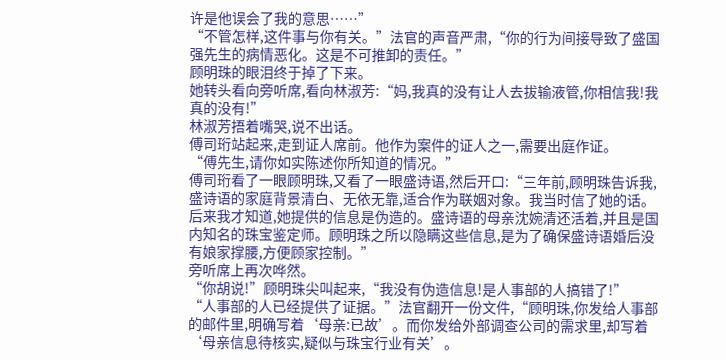许是他误会了我的意思……”
“不管怎样,这件事与你有关。”法官的声音严肃,“你的行为间接导致了盛国强先生的病情恶化。这是不可推卸的责任。”
顾明珠的眼泪终于掉了下来。
她转头看向旁听席,看向林淑芳:“妈,我真的没有让人去拔输液管,你相信我!我真的没有!”
林淑芳捂着嘴哭,说不出话。
傅司珩站起来,走到证人席前。他作为案件的证人之一,需要出庭作证。
“傅先生,请你如实陈述你所知道的情况。”
傅司珩看了一眼顾明珠,又看了一眼盛诗语,然后开口:“三年前,顾明珠告诉我,盛诗语的家庭背景清白、无依无靠,适合作为联姻对象。我当时信了她的话。后来我才知道,她提供的信息是伪造的。盛诗语的母亲沈婉清还活着,并且是国内知名的珠宝鉴定师。顾明珠之所以隐瞒这些信息,是为了确保盛诗语婚后没有娘家撑腰,方便顾家控制。”
旁听席上再次哗然。
“你胡说!”顾明珠尖叫起来,“我没有伪造信息!是人事部的人搞错了!”
“人事部的人已经提供了证据。”法官翻开一份文件,“顾明珠,你发给人事部的邮件里,明确写着‘母亲:已故’。而你发给外部调查公司的需求里,却写着‘母亲信息待核实,疑似与珠宝行业有关’。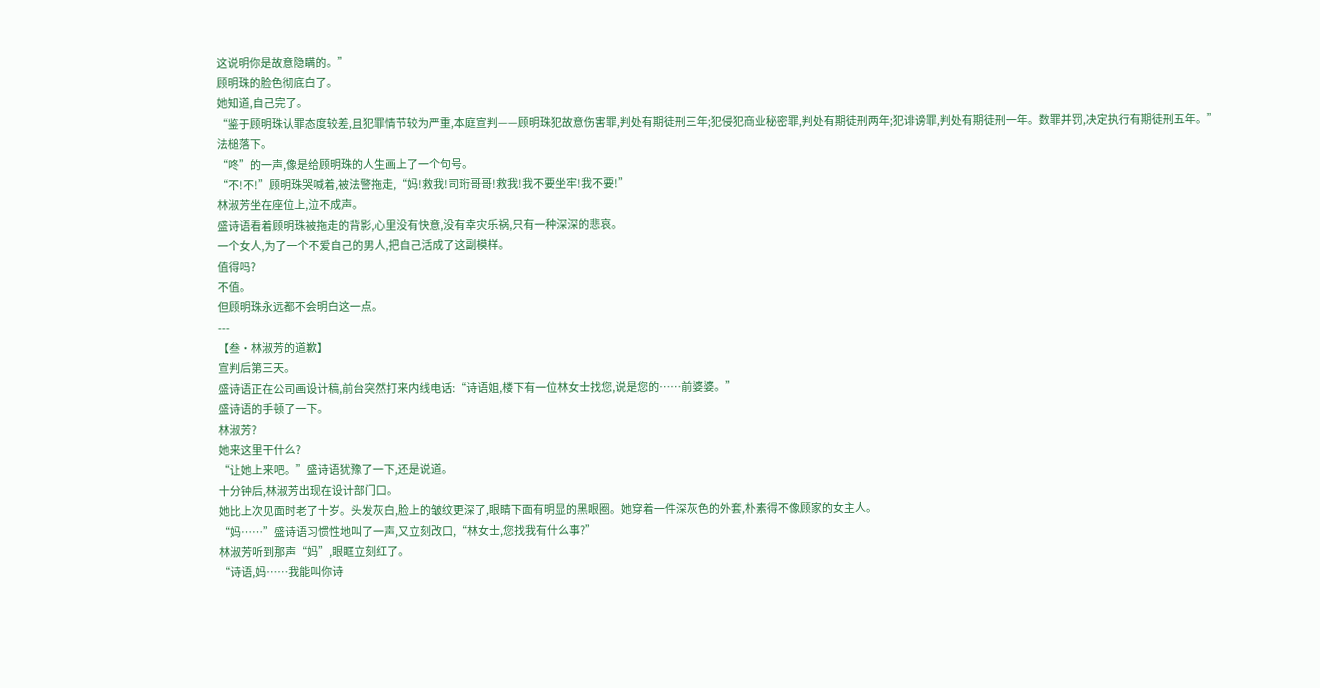这说明你是故意隐瞒的。”
顾明珠的脸色彻底白了。
她知道,自己完了。
“鉴于顾明珠认罪态度较差,且犯罪情节较为严重,本庭宣判——顾明珠犯故意伤害罪,判处有期徒刑三年;犯侵犯商业秘密罪,判处有期徒刑两年;犯诽谤罪,判处有期徒刑一年。数罪并罚,决定执行有期徒刑五年。”
法槌落下。
“咚”的一声,像是给顾明珠的人生画上了一个句号。
“不!不!”顾明珠哭喊着,被法警拖走,“妈!救我!司珩哥哥!救我!我不要坐牢!我不要!”
林淑芳坐在座位上,泣不成声。
盛诗语看着顾明珠被拖走的背影,心里没有快意,没有幸灾乐祸,只有一种深深的悲哀。
一个女人,为了一个不爱自己的男人,把自己活成了这副模样。
值得吗?
不值。
但顾明珠永远都不会明白这一点。
---
【叁·林淑芳的道歉】
宣判后第三天。
盛诗语正在公司画设计稿,前台突然打来内线电话:“诗语姐,楼下有一位林女士找您,说是您的……前婆婆。”
盛诗语的手顿了一下。
林淑芳?
她来这里干什么?
“让她上来吧。”盛诗语犹豫了一下,还是说道。
十分钟后,林淑芳出现在设计部门口。
她比上次见面时老了十岁。头发灰白,脸上的皱纹更深了,眼睛下面有明显的黑眼圈。她穿着一件深灰色的外套,朴素得不像顾家的女主人。
“妈……”盛诗语习惯性地叫了一声,又立刻改口,“林女士,您找我有什么事?”
林淑芳听到那声“妈”,眼眶立刻红了。
“诗语,妈……我能叫你诗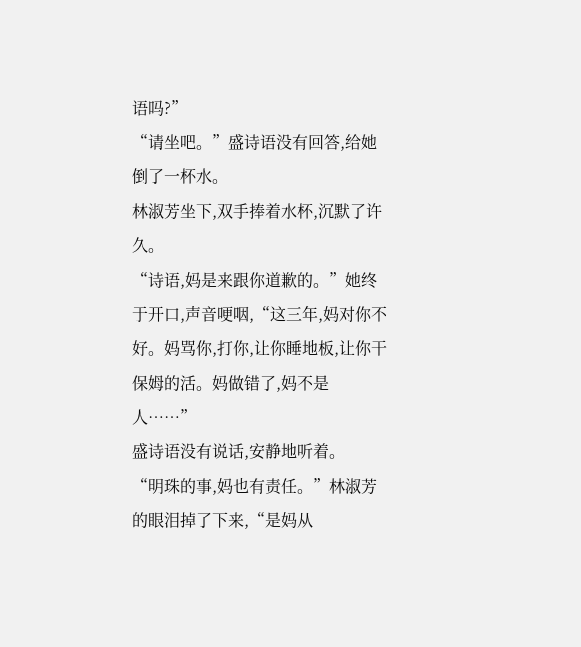语吗?”
“请坐吧。”盛诗语没有回答,给她倒了一杯水。
林淑芳坐下,双手捧着水杯,沉默了许久。
“诗语,妈是来跟你道歉的。”她终于开口,声音哽咽,“这三年,妈对你不好。妈骂你,打你,让你睡地板,让你干保姆的活。妈做错了,妈不是人……”
盛诗语没有说话,安静地听着。
“明珠的事,妈也有责任。”林淑芳的眼泪掉了下来,“是妈从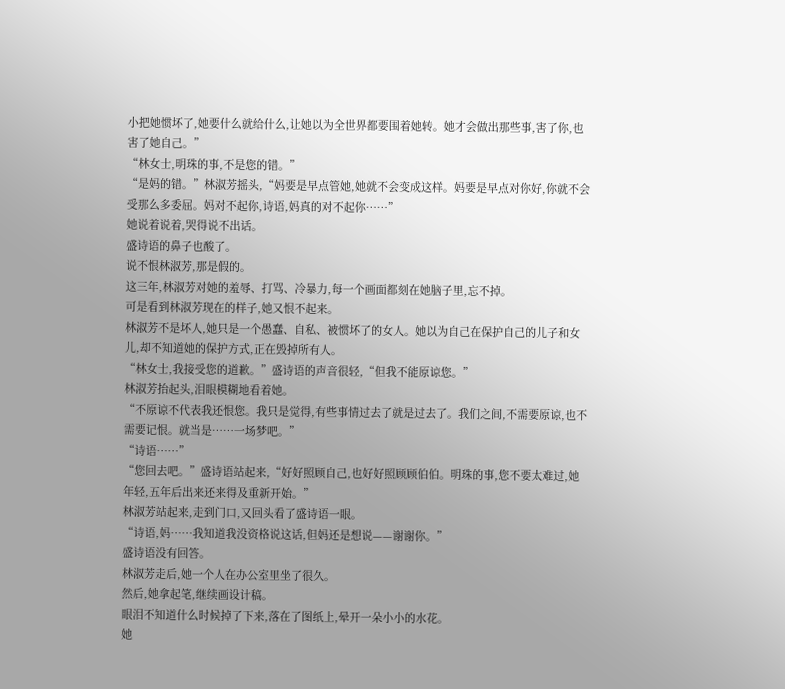小把她惯坏了,她要什么就给什么,让她以为全世界都要围着她转。她才会做出那些事,害了你,也害了她自己。”
“林女士,明珠的事,不是您的错。”
“是妈的错。”林淑芳摇头,“妈要是早点管她,她就不会变成这样。妈要是早点对你好,你就不会受那么多委屈。妈对不起你,诗语,妈真的对不起你……”
她说着说着,哭得说不出话。
盛诗语的鼻子也酸了。
说不恨林淑芳,那是假的。
这三年,林淑芳对她的羞辱、打骂、冷暴力,每一个画面都刻在她脑子里,忘不掉。
可是看到林淑芳现在的样子,她又恨不起来。
林淑芳不是坏人,她只是一个愚蠢、自私、被惯坏了的女人。她以为自己在保护自己的儿子和女儿,却不知道她的保护方式,正在毁掉所有人。
“林女士,我接受您的道歉。”盛诗语的声音很轻,“但我不能原谅您。”
林淑芳抬起头,泪眼模糊地看着她。
“不原谅不代表我还恨您。我只是觉得,有些事情过去了就是过去了。我们之间,不需要原谅,也不需要记恨。就当是……一场梦吧。”
“诗语……”
“您回去吧。”盛诗语站起来,“好好照顾自己,也好好照顾顾伯伯。明珠的事,您不要太难过,她年轻,五年后出来还来得及重新开始。”
林淑芳站起来,走到门口,又回头看了盛诗语一眼。
“诗语,妈……我知道我没资格说这话,但妈还是想说——谢谢你。”
盛诗语没有回答。
林淑芳走后,她一个人在办公室里坐了很久。
然后,她拿起笔,继续画设计稿。
眼泪不知道什么时候掉了下来,落在了图纸上,晕开一朵小小的水花。
她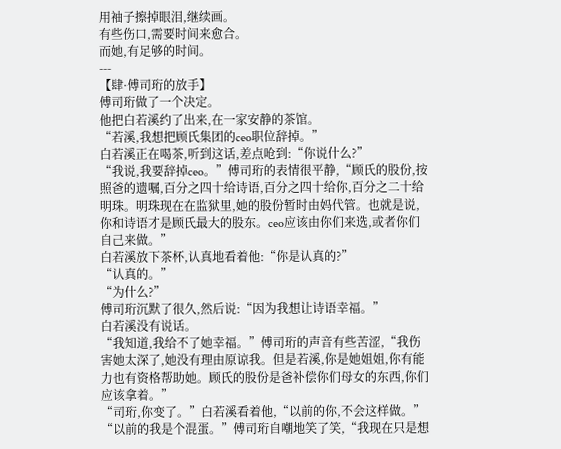用袖子擦掉眼泪,继续画。
有些伤口,需要时间来愈合。
而她,有足够的时间。
---
【肆·傅司珩的放手】
傅司珩做了一个决定。
他把白若溪约了出来,在一家安静的茶馆。
“若溪,我想把顾氏集团的ceo职位辞掉。”
白若溪正在喝茶,听到这话,差点呛到:“你说什么?”
“我说,我要辞掉ceo。”傅司珩的表情很平静,“顾氏的股份,按照爸的遗嘱,百分之四十给诗语,百分之四十给你,百分之二十给明珠。明珠现在在监狱里,她的股份暂时由妈代管。也就是说,你和诗语才是顾氏最大的股东。ceo应该由你们来选,或者你们自己来做。”
白若溪放下茶杯,认真地看着他:“你是认真的?”
“认真的。”
“为什么?”
傅司珩沉默了很久,然后说:“因为我想让诗语幸福。”
白若溪没有说话。
“我知道,我给不了她幸福。”傅司珩的声音有些苦涩,“我伤害她太深了,她没有理由原谅我。但是若溪,你是她姐姐,你有能力也有资格帮助她。顾氏的股份是爸补偿你们母女的东西,你们应该拿着。”
“司珩,你变了。”白若溪看着他,“以前的你,不会这样做。”
“以前的我是个混蛋。”傅司珩自嘲地笑了笑,“我现在只是想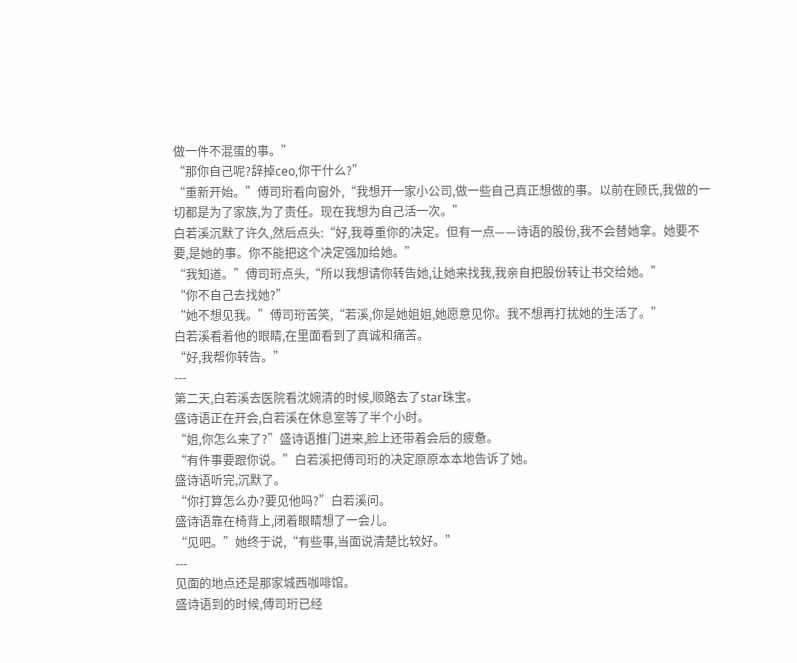做一件不混蛋的事。”
“那你自己呢?辞掉ceo,你干什么?”
“重新开始。”傅司珩看向窗外,“我想开一家小公司,做一些自己真正想做的事。以前在顾氏,我做的一切都是为了家族,为了责任。现在我想为自己活一次。”
白若溪沉默了许久,然后点头:“好,我尊重你的决定。但有一点——诗语的股份,我不会替她拿。她要不要,是她的事。你不能把这个决定强加给她。”
“我知道。”傅司珩点头,“所以我想请你转告她,让她来找我,我亲自把股份转让书交给她。”
“你不自己去找她?”
“她不想见我。”傅司珩苦笑,“若溪,你是她姐姐,她愿意见你。我不想再打扰她的生活了。”
白若溪看着他的眼睛,在里面看到了真诚和痛苦。
“好,我帮你转告。”
---
第二天,白若溪去医院看沈婉清的时候,顺路去了star珠宝。
盛诗语正在开会,白若溪在休息室等了半个小时。
“姐,你怎么来了?”盛诗语推门进来,脸上还带着会后的疲惫。
“有件事要跟你说。”白若溪把傅司珩的决定原原本本地告诉了她。
盛诗语听完,沉默了。
“你打算怎么办?要见他吗?”白若溪问。
盛诗语靠在椅背上,闭着眼睛想了一会儿。
“见吧。”她终于说,“有些事,当面说清楚比较好。”
---
见面的地点还是那家城西咖啡馆。
盛诗语到的时候,傅司珩已经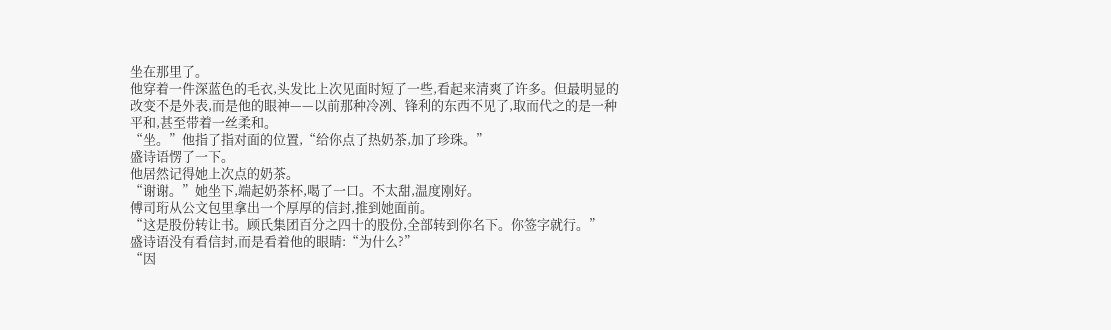坐在那里了。
他穿着一件深蓝色的毛衣,头发比上次见面时短了一些,看起来清爽了许多。但最明显的改变不是外表,而是他的眼神——以前那种冷冽、锋利的东西不见了,取而代之的是一种平和,甚至带着一丝柔和。
“坐。”他指了指对面的位置,“给你点了热奶茶,加了珍珠。”
盛诗语愣了一下。
他居然记得她上次点的奶茶。
“谢谢。”她坐下,端起奶茶杯,喝了一口。不太甜,温度刚好。
傅司珩从公文包里拿出一个厚厚的信封,推到她面前。
“这是股份转让书。顾氏集团百分之四十的股份,全部转到你名下。你签字就行。”
盛诗语没有看信封,而是看着他的眼睛:“为什么?”
“因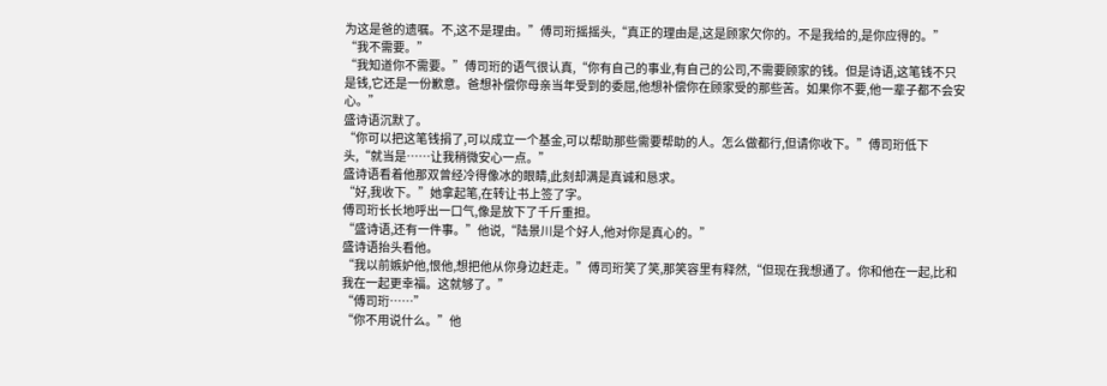为这是爸的遗嘱。不,这不是理由。”傅司珩摇摇头,“真正的理由是,这是顾家欠你的。不是我给的,是你应得的。”
“我不需要。”
“我知道你不需要。”傅司珩的语气很认真,“你有自己的事业,有自己的公司,不需要顾家的钱。但是诗语,这笔钱不只是钱,它还是一份歉意。爸想补偿你母亲当年受到的委屈,他想补偿你在顾家受的那些苦。如果你不要,他一辈子都不会安心。”
盛诗语沉默了。
“你可以把这笔钱捐了,可以成立一个基金,可以帮助那些需要帮助的人。怎么做都行,但请你收下。”傅司珩低下头,“就当是……让我稍微安心一点。”
盛诗语看着他那双曾经冷得像冰的眼睛,此刻却满是真诚和恳求。
“好,我收下。”她拿起笔,在转让书上签了字。
傅司珩长长地呼出一口气,像是放下了千斤重担。
“盛诗语,还有一件事。”他说,“陆景川是个好人,他对你是真心的。”
盛诗语抬头看他。
“我以前嫉妒他,恨他,想把他从你身边赶走。”傅司珩笑了笑,那笑容里有释然,“但现在我想通了。你和他在一起,比和我在一起更幸福。这就够了。”
“傅司珩……”
“你不用说什么。”他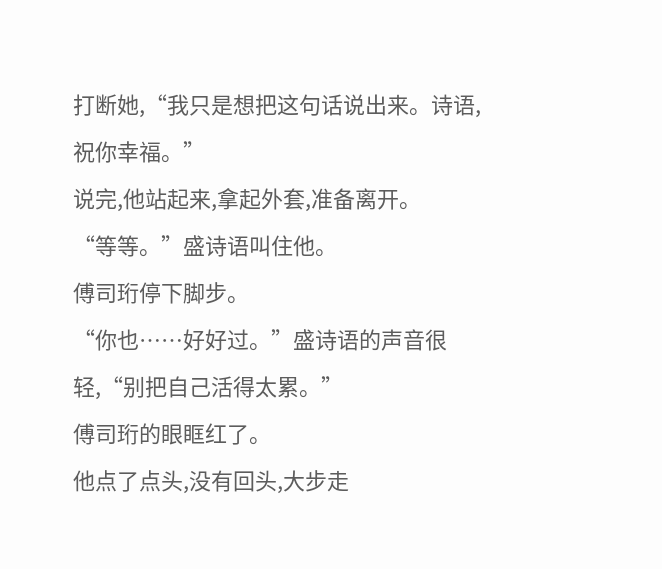打断她,“我只是想把这句话说出来。诗语,祝你幸福。”
说完,他站起来,拿起外套,准备离开。
“等等。”盛诗语叫住他。
傅司珩停下脚步。
“你也……好好过。”盛诗语的声音很轻,“别把自己活得太累。”
傅司珩的眼眶红了。
他点了点头,没有回头,大步走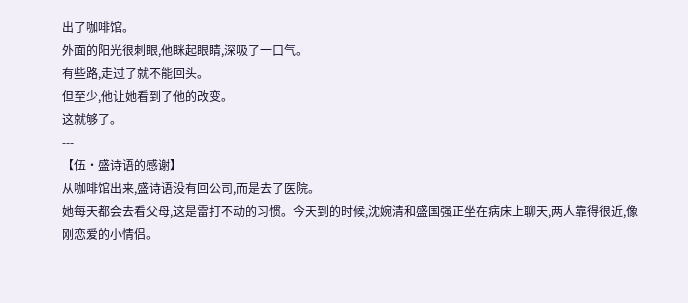出了咖啡馆。
外面的阳光很刺眼,他眯起眼睛,深吸了一口气。
有些路,走过了就不能回头。
但至少,他让她看到了他的改变。
这就够了。
---
【伍·盛诗语的感谢】
从咖啡馆出来,盛诗语没有回公司,而是去了医院。
她每天都会去看父母,这是雷打不动的习惯。今天到的时候,沈婉清和盛国强正坐在病床上聊天,两人靠得很近,像刚恋爱的小情侣。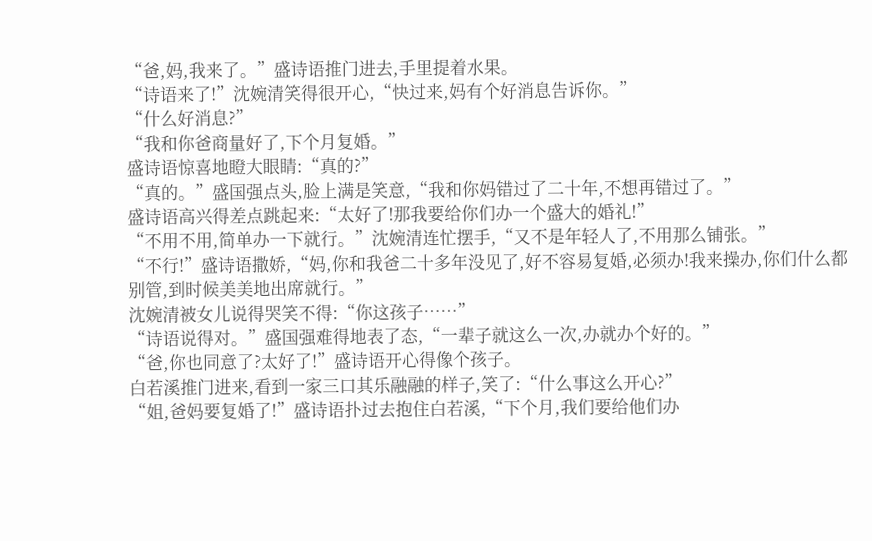“爸,妈,我来了。”盛诗语推门进去,手里提着水果。
“诗语来了!”沈婉清笑得很开心,“快过来,妈有个好消息告诉你。”
“什么好消息?”
“我和你爸商量好了,下个月复婚。”
盛诗语惊喜地瞪大眼睛:“真的?”
“真的。”盛国强点头,脸上满是笑意,“我和你妈错过了二十年,不想再错过了。”
盛诗语高兴得差点跳起来:“太好了!那我要给你们办一个盛大的婚礼!”
“不用不用,简单办一下就行。”沈婉清连忙摆手,“又不是年轻人了,不用那么铺张。”
“不行!”盛诗语撒娇,“妈,你和我爸二十多年没见了,好不容易复婚,必须办!我来操办,你们什么都别管,到时候美美地出席就行。”
沈婉清被女儿说得哭笑不得:“你这孩子……”
“诗语说得对。”盛国强难得地表了态,“一辈子就这么一次,办就办个好的。”
“爸,你也同意了?太好了!”盛诗语开心得像个孩子。
白若溪推门进来,看到一家三口其乐融融的样子,笑了:“什么事这么开心?”
“姐,爸妈要复婚了!”盛诗语扑过去抱住白若溪,“下个月,我们要给他们办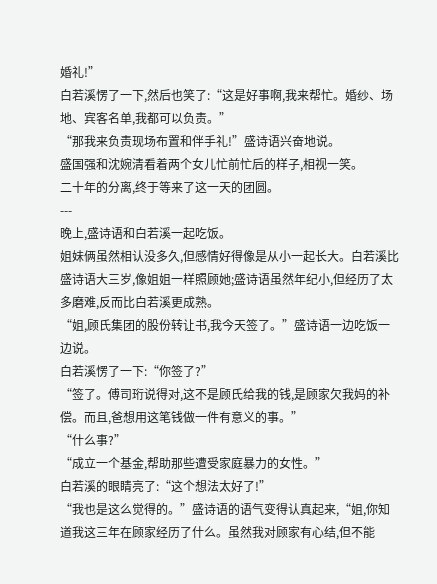婚礼!”
白若溪愣了一下,然后也笑了:“这是好事啊,我来帮忙。婚纱、场地、宾客名单,我都可以负责。”
“那我来负责现场布置和伴手礼!”盛诗语兴奋地说。
盛国强和沈婉清看着两个女儿忙前忙后的样子,相视一笑。
二十年的分离,终于等来了这一天的团圆。
---
晚上,盛诗语和白若溪一起吃饭。
姐妹俩虽然相认没多久,但感情好得像是从小一起长大。白若溪比盛诗语大三岁,像姐姐一样照顾她;盛诗语虽然年纪小,但经历了太多磨难,反而比白若溪更成熟。
“姐,顾氏集团的股份转让书,我今天签了。”盛诗语一边吃饭一边说。
白若溪愣了一下:“你签了?”
“签了。傅司珩说得对,这不是顾氏给我的钱,是顾家欠我妈的补偿。而且,爸想用这笔钱做一件有意义的事。”
“什么事?”
“成立一个基金,帮助那些遭受家庭暴力的女性。”
白若溪的眼睛亮了:“这个想法太好了!”
“我也是这么觉得的。”盛诗语的语气变得认真起来,“姐,你知道我这三年在顾家经历了什么。虽然我对顾家有心结,但不能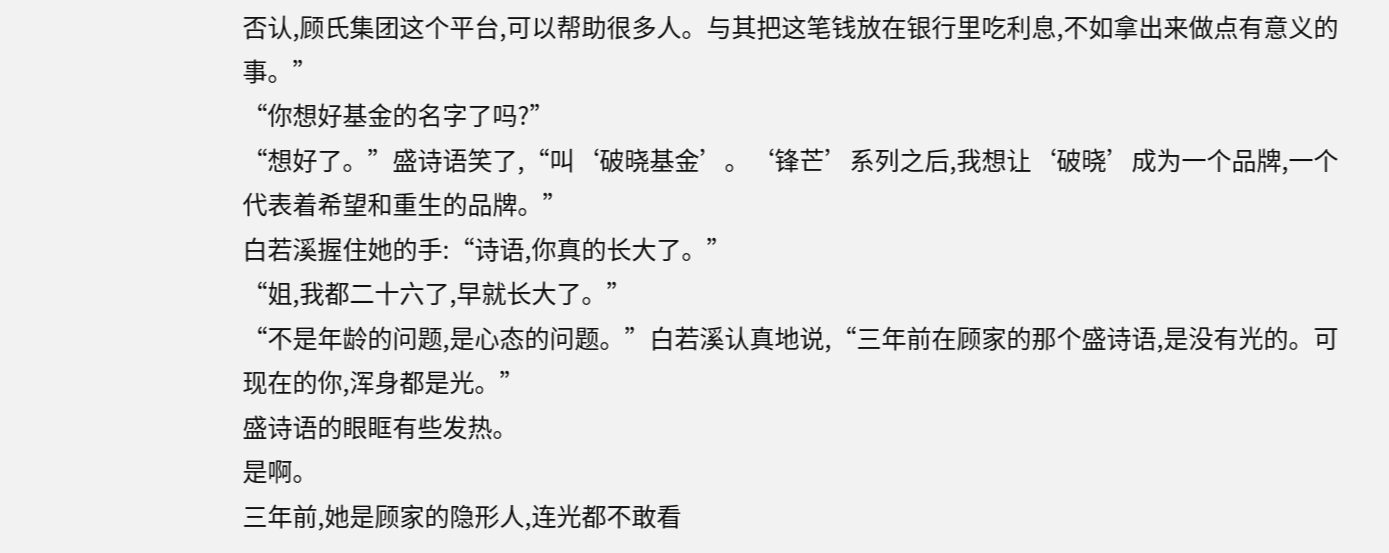否认,顾氏集团这个平台,可以帮助很多人。与其把这笔钱放在银行里吃利息,不如拿出来做点有意义的事。”
“你想好基金的名字了吗?”
“想好了。”盛诗语笑了,“叫‘破晓基金’。‘锋芒’系列之后,我想让‘破晓’成为一个品牌,一个代表着希望和重生的品牌。”
白若溪握住她的手:“诗语,你真的长大了。”
“姐,我都二十六了,早就长大了。”
“不是年龄的问题,是心态的问题。”白若溪认真地说,“三年前在顾家的那个盛诗语,是没有光的。可现在的你,浑身都是光。”
盛诗语的眼眶有些发热。
是啊。
三年前,她是顾家的隐形人,连光都不敢看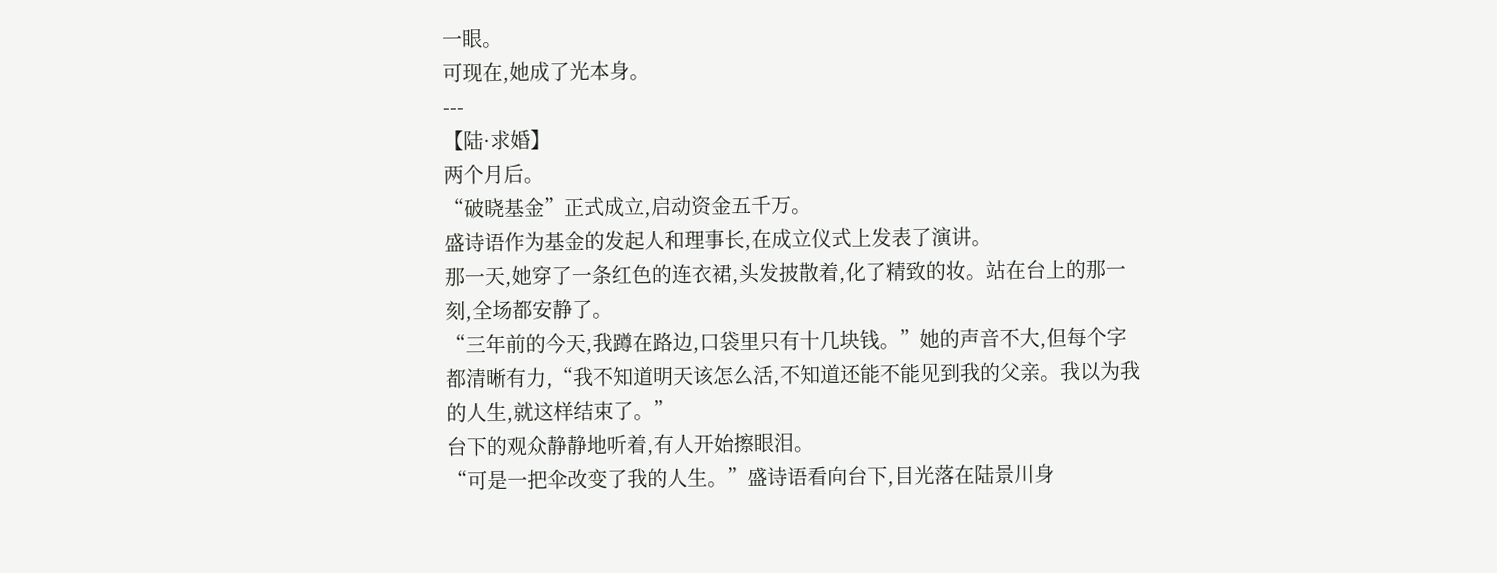一眼。
可现在,她成了光本身。
---
【陆·求婚】
两个月后。
“破晓基金”正式成立,启动资金五千万。
盛诗语作为基金的发起人和理事长,在成立仪式上发表了演讲。
那一天,她穿了一条红色的连衣裙,头发披散着,化了精致的妆。站在台上的那一刻,全场都安静了。
“三年前的今天,我蹲在路边,口袋里只有十几块钱。”她的声音不大,但每个字都清晰有力,“我不知道明天该怎么活,不知道还能不能见到我的父亲。我以为我的人生,就这样结束了。”
台下的观众静静地听着,有人开始擦眼泪。
“可是一把伞改变了我的人生。”盛诗语看向台下,目光落在陆景川身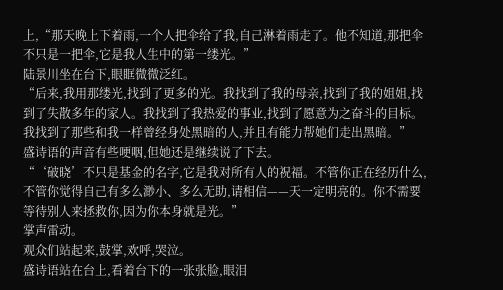上,“那天晚上下着雨,一个人把伞给了我,自己淋着雨走了。他不知道,那把伞不只是一把伞,它是我人生中的第一缕光。”
陆景川坐在台下,眼眶微微泛红。
“后来,我用那缕光,找到了更多的光。我找到了我的母亲,找到了我的姐姐,找到了失散多年的家人。我找到了我热爱的事业,找到了愿意为之奋斗的目标。我找到了那些和我一样曾经身处黑暗的人,并且有能力帮她们走出黑暗。”
盛诗语的声音有些哽咽,但她还是继续说了下去。
“‘破晓’不只是基金的名字,它是我对所有人的祝福。不管你正在经历什么,不管你觉得自己有多么渺小、多么无助,请相信——天一定明亮的。你不需要等待别人来拯救你,因为你本身就是光。”
掌声雷动。
观众们站起来,鼓掌,欢呼,哭泣。
盛诗语站在台上,看着台下的一张张脸,眼泪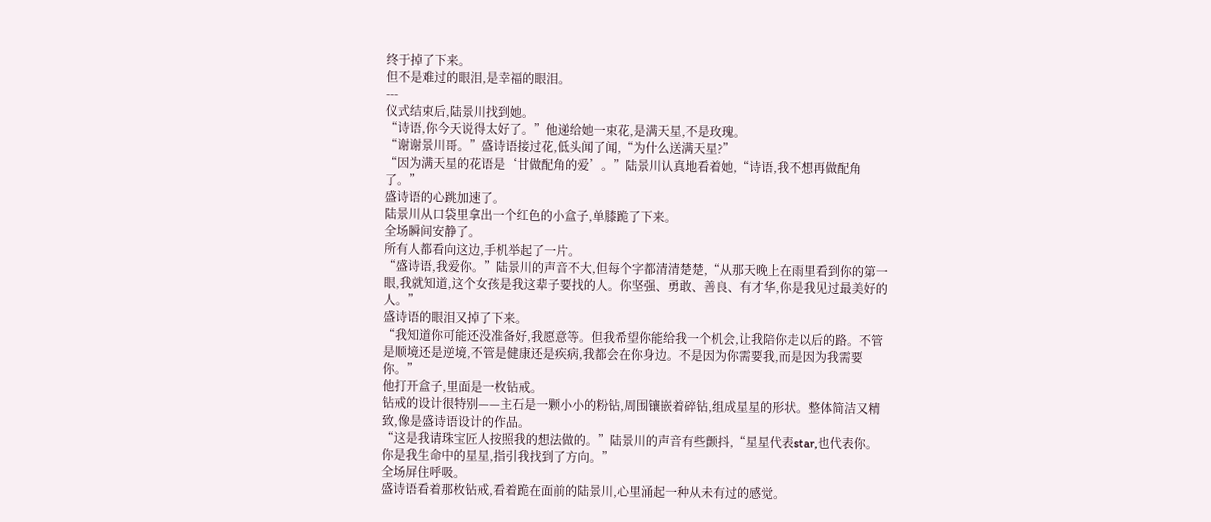终于掉了下来。
但不是难过的眼泪,是幸福的眼泪。
---
仪式结束后,陆景川找到她。
“诗语,你今天说得太好了。”他递给她一束花,是满天星,不是玫瑰。
“谢谢景川哥。”盛诗语接过花,低头闻了闻,“为什么送满天星?”
“因为满天星的花语是‘甘做配角的爱’。”陆景川认真地看着她,“诗语,我不想再做配角了。”
盛诗语的心跳加速了。
陆景川从口袋里拿出一个红色的小盒子,单膝跪了下来。
全场瞬间安静了。
所有人都看向这边,手机举起了一片。
“盛诗语,我爱你。”陆景川的声音不大,但每个字都清清楚楚,“从那天晚上在雨里看到你的第一眼,我就知道,这个女孩是我这辈子要找的人。你坚强、勇敢、善良、有才华,你是我见过最美好的人。”
盛诗语的眼泪又掉了下来。
“我知道你可能还没准备好,我愿意等。但我希望你能给我一个机会,让我陪你走以后的路。不管是顺境还是逆境,不管是健康还是疾病,我都会在你身边。不是因为你需要我,而是因为我需要你。”
他打开盒子,里面是一枚钻戒。
钻戒的设计很特别——主石是一颗小小的粉钻,周围镶嵌着碎钻,组成星星的形状。整体简洁又精致,像是盛诗语设计的作品。
“这是我请珠宝匠人按照我的想法做的。”陆景川的声音有些颤抖,“星星代表star,也代表你。你是我生命中的星星,指引我找到了方向。”
全场屏住呼吸。
盛诗语看着那枚钻戒,看着跪在面前的陆景川,心里涌起一种从未有过的感觉。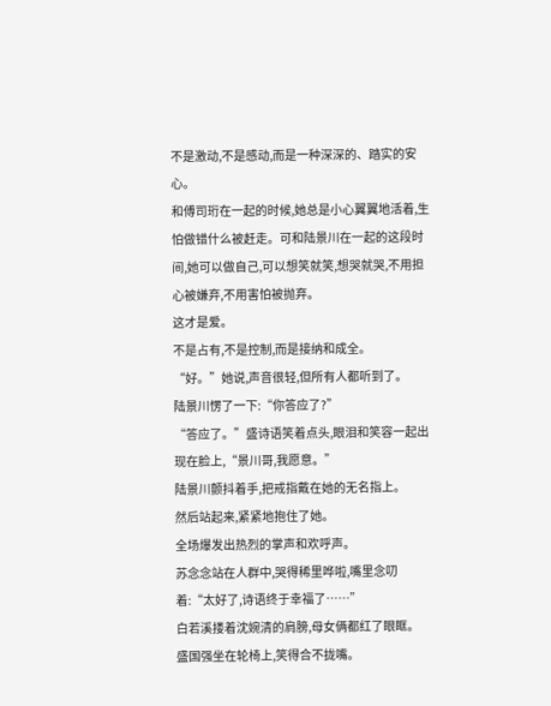不是激动,不是感动,而是一种深深的、踏实的安心。
和傅司珩在一起的时候,她总是小心翼翼地活着,生怕做错什么被赶走。可和陆景川在一起的这段时间,她可以做自己,可以想笑就笑,想哭就哭,不用担心被嫌弃,不用害怕被抛弃。
这才是爱。
不是占有,不是控制,而是接纳和成全。
“好。”她说,声音很轻,但所有人都听到了。
陆景川愣了一下:“你答应了?”
“答应了。”盛诗语笑着点头,眼泪和笑容一起出现在脸上,“景川哥,我愿意。”
陆景川颤抖着手,把戒指戴在她的无名指上。
然后站起来,紧紧地抱住了她。
全场爆发出热烈的掌声和欢呼声。
苏念念站在人群中,哭得稀里哗啦,嘴里念叨着:“太好了,诗语终于幸福了……”
白若溪搂着沈婉清的肩膀,母女俩都红了眼眶。
盛国强坐在轮椅上,笑得合不拢嘴。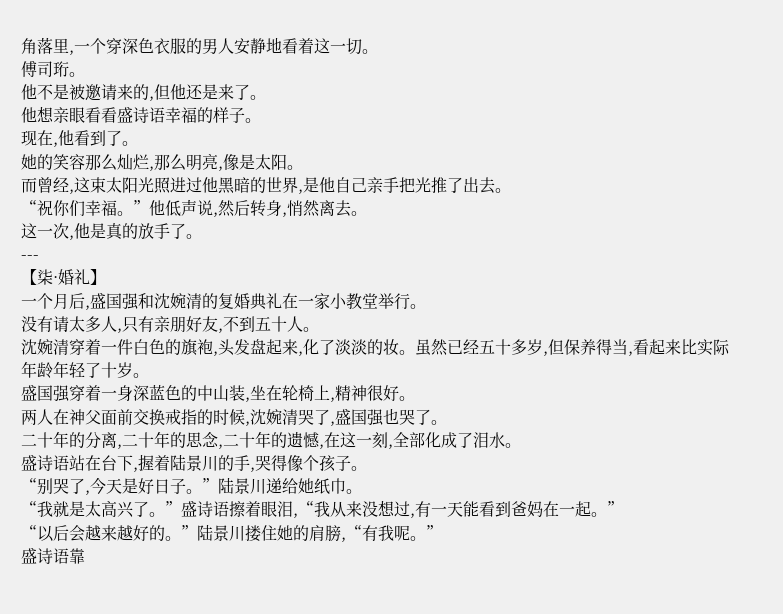角落里,一个穿深色衣服的男人安静地看着这一切。
傅司珩。
他不是被邀请来的,但他还是来了。
他想亲眼看看盛诗语幸福的样子。
现在,他看到了。
她的笑容那么灿烂,那么明亮,像是太阳。
而曾经,这束太阳光照进过他黑暗的世界,是他自己亲手把光推了出去。
“祝你们幸福。”他低声说,然后转身,悄然离去。
这一次,他是真的放手了。
---
【柒·婚礼】
一个月后,盛国强和沈婉清的复婚典礼在一家小教堂举行。
没有请太多人,只有亲朋好友,不到五十人。
沈婉清穿着一件白色的旗袍,头发盘起来,化了淡淡的妆。虽然已经五十多岁,但保养得当,看起来比实际年龄年轻了十岁。
盛国强穿着一身深蓝色的中山装,坐在轮椅上,精神很好。
两人在神父面前交换戒指的时候,沈婉清哭了,盛国强也哭了。
二十年的分离,二十年的思念,二十年的遗憾,在这一刻,全部化成了泪水。
盛诗语站在台下,握着陆景川的手,哭得像个孩子。
“别哭了,今天是好日子。”陆景川递给她纸巾。
“我就是太高兴了。”盛诗语擦着眼泪,“我从来没想过,有一天能看到爸妈在一起。”
“以后会越来越好的。”陆景川搂住她的肩膀,“有我呢。”
盛诗语靠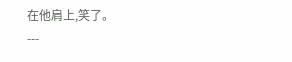在他肩上,笑了。
---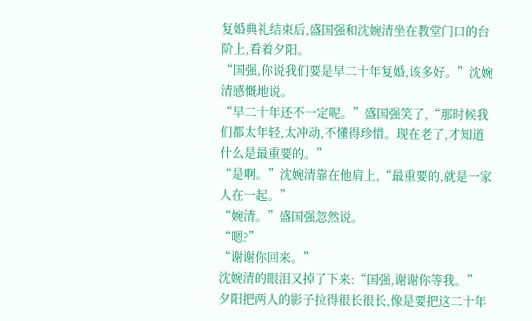复婚典礼结束后,盛国强和沈婉清坐在教堂门口的台阶上,看着夕阳。
“国强,你说我们要是早二十年复婚,该多好。”沈婉清感慨地说。
“早二十年还不一定呢。”盛国强笑了,“那时候我们都太年轻,太冲动,不懂得珍惜。现在老了,才知道什么是最重要的。”
“是啊。”沈婉清靠在他肩上,“最重要的,就是一家人在一起。”
“婉清。”盛国强忽然说。
“嗯?”
“谢谢你回来。”
沈婉清的眼泪又掉了下来:“国强,谢谢你等我。”
夕阳把两人的影子拉得很长很长,像是要把这二十年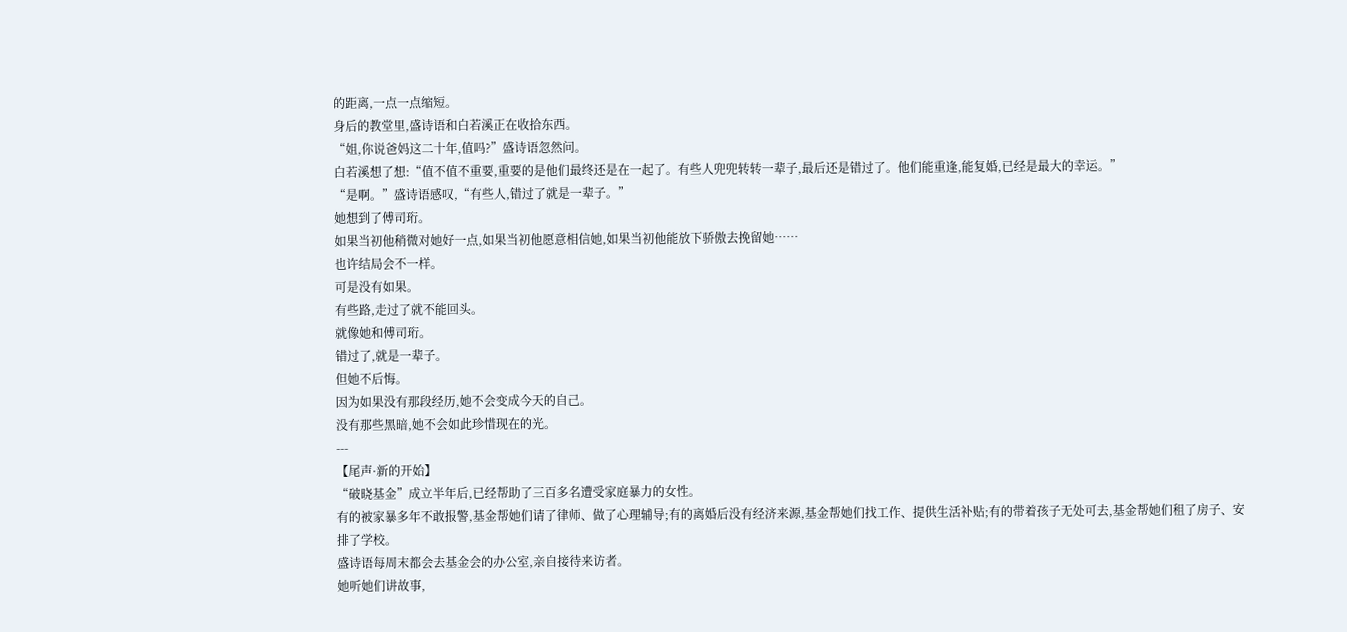的距离,一点一点缩短。
身后的教堂里,盛诗语和白若溪正在收拾东西。
“姐,你说爸妈这二十年,值吗?”盛诗语忽然问。
白若溪想了想:“值不值不重要,重要的是他们最终还是在一起了。有些人兜兜转转一辈子,最后还是错过了。他们能重逢,能复婚,已经是最大的幸运。”
“是啊。”盛诗语感叹,“有些人,错过了就是一辈子。”
她想到了傅司珩。
如果当初他稍微对她好一点,如果当初他愿意相信她,如果当初他能放下骄傲去挽留她……
也许结局会不一样。
可是没有如果。
有些路,走过了就不能回头。
就像她和傅司珩。
错过了,就是一辈子。
但她不后悔。
因为如果没有那段经历,她不会变成今天的自己。
没有那些黑暗,她不会如此珍惜现在的光。
---
【尾声·新的开始】
“破晓基金”成立半年后,已经帮助了三百多名遭受家庭暴力的女性。
有的被家暴多年不敢报警,基金帮她们请了律师、做了心理辅导;有的离婚后没有经济来源,基金帮她们找工作、提供生活补贴;有的带着孩子无处可去,基金帮她们租了房子、安排了学校。
盛诗语每周末都会去基金会的办公室,亲自接待来访者。
她听她们讲故事,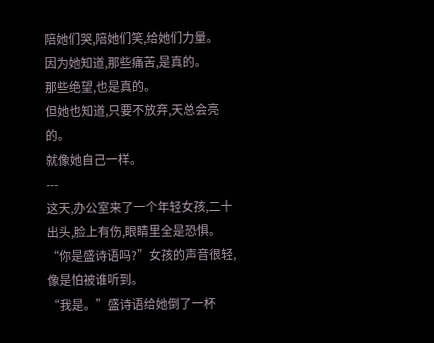陪她们哭,陪她们笑,给她们力量。
因为她知道,那些痛苦,是真的。
那些绝望,也是真的。
但她也知道,只要不放弃,天总会亮的。
就像她自己一样。
---
这天,办公室来了一个年轻女孩,二十出头,脸上有伤,眼睛里全是恐惧。
“你是盛诗语吗?”女孩的声音很轻,像是怕被谁听到。
“我是。”盛诗语给她倒了一杯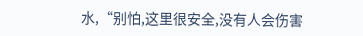水,“别怕,这里很安全,没有人会伤害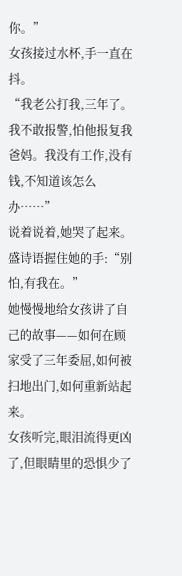你。”
女孩接过水杯,手一直在抖。
“我老公打我,三年了。我不敢报警,怕他报复我爸妈。我没有工作,没有钱,不知道该怎么办……”
说着说着,她哭了起来。
盛诗语握住她的手:“别怕,有我在。”
她慢慢地给女孩讲了自己的故事——如何在顾家受了三年委屈,如何被扫地出门,如何重新站起来。
女孩听完,眼泪流得更凶了,但眼睛里的恐惧少了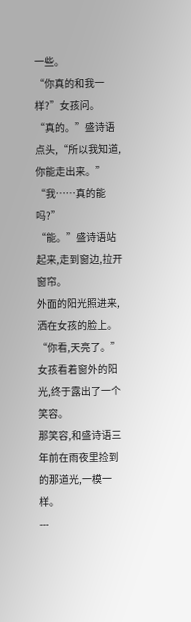一些。
“你真的和我一样?”女孩问。
“真的。”盛诗语点头,“所以我知道,你能走出来。”
“我……真的能吗?”
“能。”盛诗语站起来,走到窗边,拉开窗帘。
外面的阳光照进来,洒在女孩的脸上。
“你看,天亮了。”
女孩看着窗外的阳光,终于露出了一个笑容。
那笑容,和盛诗语三年前在雨夜里捡到的那道光,一模一样。
---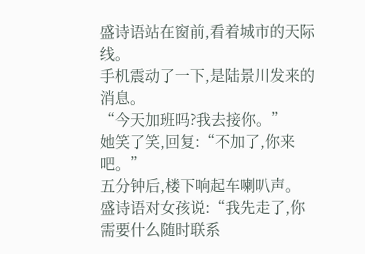盛诗语站在窗前,看着城市的天际线。
手机震动了一下,是陆景川发来的消息。
“今天加班吗?我去接你。”
她笑了笑,回复:“不加了,你来吧。”
五分钟后,楼下响起车喇叭声。
盛诗语对女孩说:“我先走了,你需要什么随时联系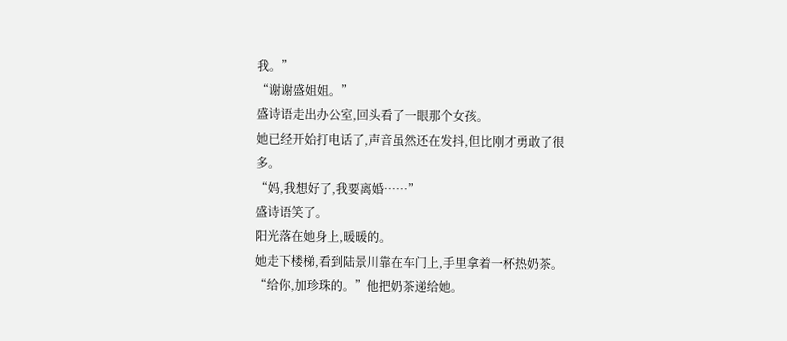我。”
“谢谢盛姐姐。”
盛诗语走出办公室,回头看了一眼那个女孩。
她已经开始打电话了,声音虽然还在发抖,但比刚才勇敢了很多。
“妈,我想好了,我要离婚……”
盛诗语笑了。
阳光落在她身上,暖暖的。
她走下楼梯,看到陆景川靠在车门上,手里拿着一杯热奶茶。
“给你,加珍珠的。”他把奶茶递给她。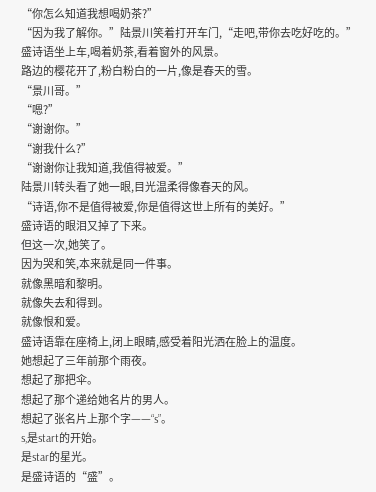“你怎么知道我想喝奶茶?”
“因为我了解你。”陆景川笑着打开车门,“走吧,带你去吃好吃的。”
盛诗语坐上车,喝着奶茶,看着窗外的风景。
路边的樱花开了,粉白粉白的一片,像是春天的雪。
“景川哥。”
“嗯?”
“谢谢你。”
“谢我什么?”
“谢谢你让我知道,我值得被爱。”
陆景川转头看了她一眼,目光温柔得像春天的风。
“诗语,你不是值得被爱,你是值得这世上所有的美好。”
盛诗语的眼泪又掉了下来。
但这一次,她笑了。
因为哭和笑,本来就是同一件事。
就像黑暗和黎明。
就像失去和得到。
就像恨和爱。
盛诗语靠在座椅上,闭上眼睛,感受着阳光洒在脸上的温度。
她想起了三年前那个雨夜。
想起了那把伞。
想起了那个递给她名片的男人。
想起了张名片上那个字——“s”。
s,是start的开始。
是star的星光。
是盛诗语的“盛”。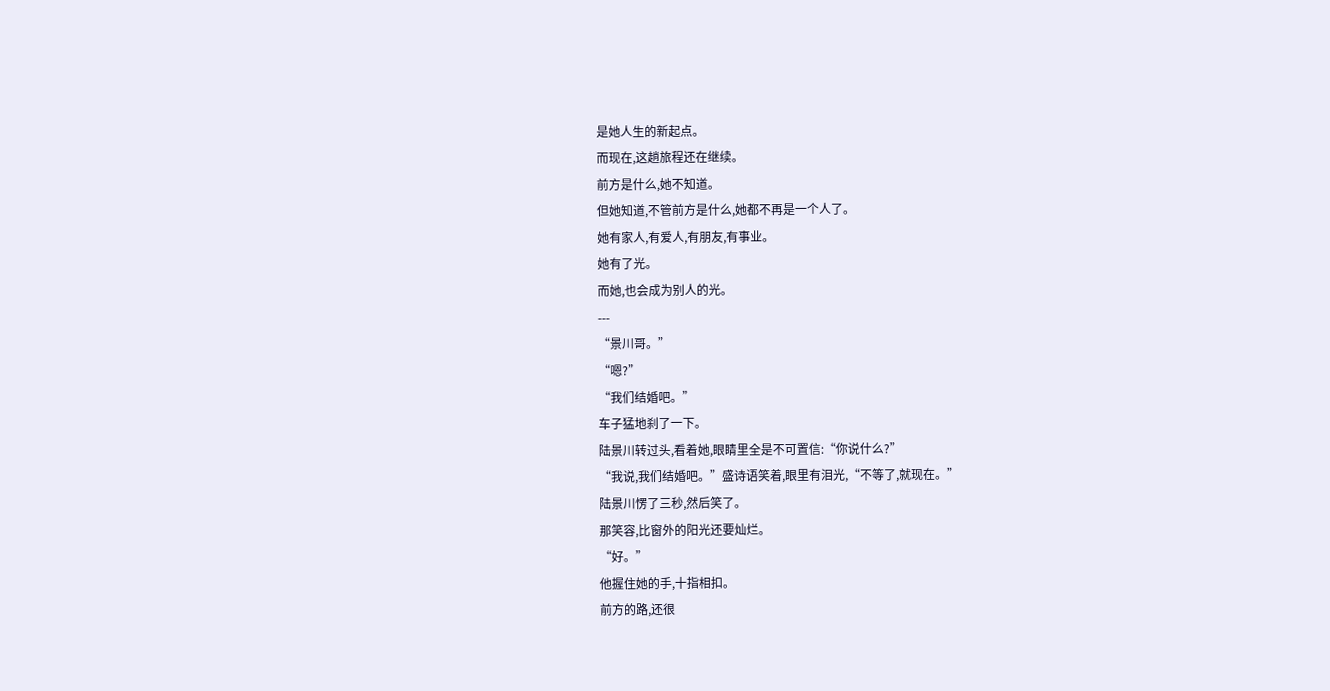是她人生的新起点。
而现在,这趟旅程还在继续。
前方是什么,她不知道。
但她知道,不管前方是什么,她都不再是一个人了。
她有家人,有爱人,有朋友,有事业。
她有了光。
而她,也会成为别人的光。
---
“景川哥。”
“嗯?”
“我们结婚吧。”
车子猛地刹了一下。
陆景川转过头,看着她,眼睛里全是不可置信:“你说什么?”
“我说,我们结婚吧。”盛诗语笑着,眼里有泪光,“不等了,就现在。”
陆景川愣了三秒,然后笑了。
那笑容,比窗外的阳光还要灿烂。
“好。”
他握住她的手,十指相扣。
前方的路,还很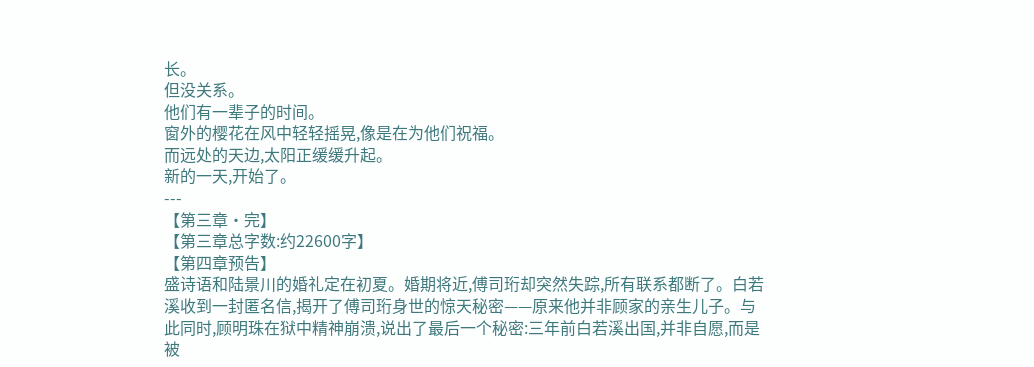长。
但没关系。
他们有一辈子的时间。
窗外的樱花在风中轻轻摇晃,像是在为他们祝福。
而远处的天边,太阳正缓缓升起。
新的一天,开始了。
---
【第三章·完】
【第三章总字数:约22600字】
【第四章预告】
盛诗语和陆景川的婚礼定在初夏。婚期将近,傅司珩却突然失踪,所有联系都断了。白若溪收到一封匿名信,揭开了傅司珩身世的惊天秘密——原来他并非顾家的亲生儿子。与此同时,顾明珠在狱中精神崩溃,说出了最后一个秘密:三年前白若溪出国,并非自愿,而是被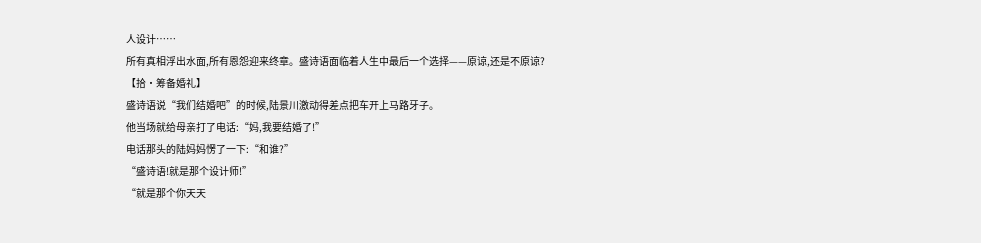人设计……
所有真相浮出水面,所有恩怨迎来终章。盛诗语面临着人生中最后一个选择——原谅,还是不原谅?
【拾·筹备婚礼】
盛诗语说“我们结婚吧”的时候,陆景川激动得差点把车开上马路牙子。
他当场就给母亲打了电话:“妈,我要结婚了!”
电话那头的陆妈妈愣了一下:“和谁?”
“盛诗语!就是那个设计师!”
“就是那个你天天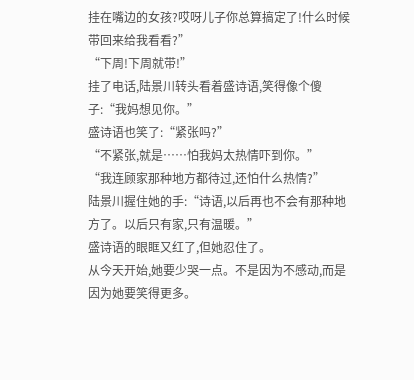挂在嘴边的女孩?哎呀儿子你总算搞定了!什么时候带回来给我看看?”
“下周!下周就带!”
挂了电话,陆景川转头看着盛诗语,笑得像个傻子:“我妈想见你。”
盛诗语也笑了:“紧张吗?”
“不紧张,就是……怕我妈太热情吓到你。”
“我连顾家那种地方都待过,还怕什么热情?”
陆景川握住她的手:“诗语,以后再也不会有那种地方了。以后只有家,只有温暖。”
盛诗语的眼眶又红了,但她忍住了。
从今天开始,她要少哭一点。不是因为不感动,而是因为她要笑得更多。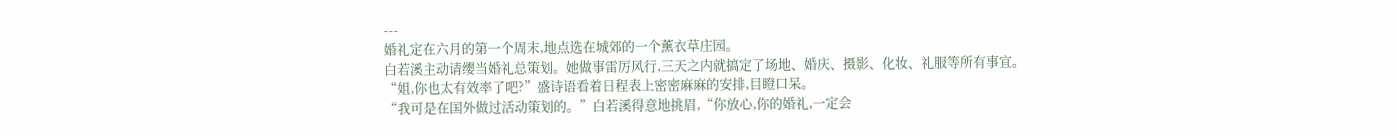---
婚礼定在六月的第一个周末,地点选在城郊的一个薰衣草庄园。
白若溪主动请缨当婚礼总策划。她做事雷厉风行,三天之内就搞定了场地、婚庆、摄影、化妆、礼服等所有事宜。
“姐,你也太有效率了吧?”盛诗语看着日程表上密密麻麻的安排,目瞪口呆。
“我可是在国外做过活动策划的。”白若溪得意地挑眉,“你放心,你的婚礼,一定会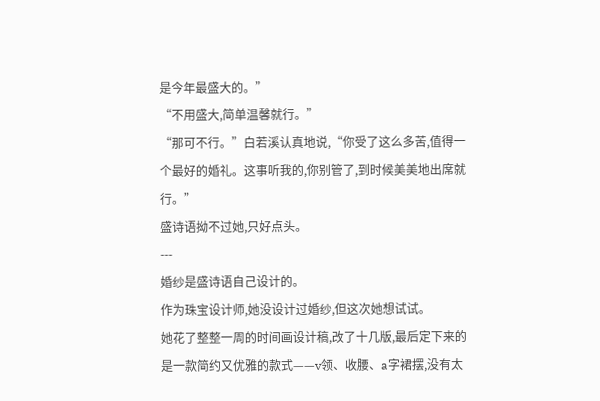是今年最盛大的。”
“不用盛大,简单温馨就行。”
“那可不行。”白若溪认真地说,“你受了这么多苦,值得一个最好的婚礼。这事听我的,你别管了,到时候美美地出席就行。”
盛诗语拗不过她,只好点头。
---
婚纱是盛诗语自己设计的。
作为珠宝设计师,她没设计过婚纱,但这次她想试试。
她花了整整一周的时间画设计稿,改了十几版,最后定下来的是一款简约又优雅的款式——v领、收腰、a字裙摆,没有太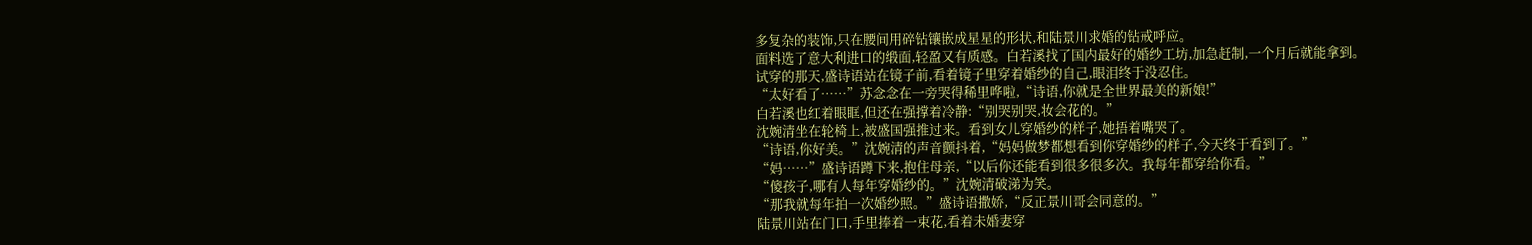多复杂的装饰,只在腰间用碎钻镶嵌成星星的形状,和陆景川求婚的钻戒呼应。
面料选了意大利进口的缎面,轻盈又有质感。白若溪找了国内最好的婚纱工坊,加急赶制,一个月后就能拿到。
试穿的那天,盛诗语站在镜子前,看着镜子里穿着婚纱的自己,眼泪终于没忍住。
“太好看了……”苏念念在一旁哭得稀里哗啦,“诗语,你就是全世界最美的新娘!”
白若溪也红着眼眶,但还在强撑着冷静:“别哭别哭,妆会花的。”
沈婉清坐在轮椅上,被盛国强推过来。看到女儿穿婚纱的样子,她捂着嘴哭了。
“诗语,你好美。”沈婉清的声音颤抖着,“妈妈做梦都想看到你穿婚纱的样子,今天终于看到了。”
“妈……”盛诗语蹲下来,抱住母亲,“以后你还能看到很多很多次。我每年都穿给你看。”
“傻孩子,哪有人每年穿婚纱的。”沈婉清破涕为笑。
“那我就每年拍一次婚纱照。”盛诗语撒娇,“反正景川哥会同意的。”
陆景川站在门口,手里捧着一束花,看着未婚妻穿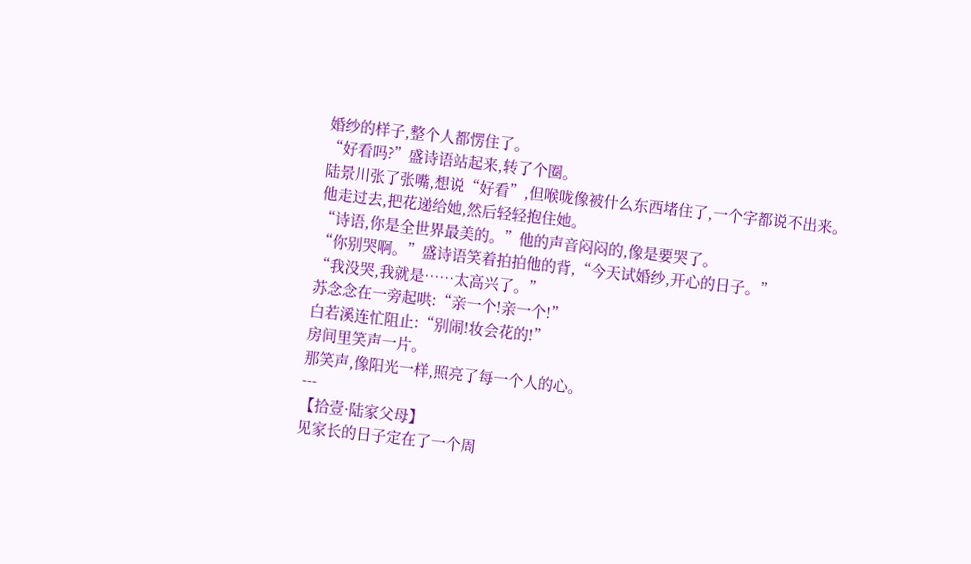婚纱的样子,整个人都愣住了。
“好看吗?”盛诗语站起来,转了个圈。
陆景川张了张嘴,想说“好看”,但喉咙像被什么东西堵住了,一个字都说不出来。
他走过去,把花递给她,然后轻轻抱住她。
“诗语,你是全世界最美的。”他的声音闷闷的,像是要哭了。
“你别哭啊。”盛诗语笑着拍拍他的背,“今天试婚纱,开心的日子。”
“我没哭,我就是……太高兴了。”
苏念念在一旁起哄:“亲一个!亲一个!”
白若溪连忙阻止:“别闹!妆会花的!”
房间里笑声一片。
那笑声,像阳光一样,照亮了每一个人的心。
---
【拾壹·陆家父母】
见家长的日子定在了一个周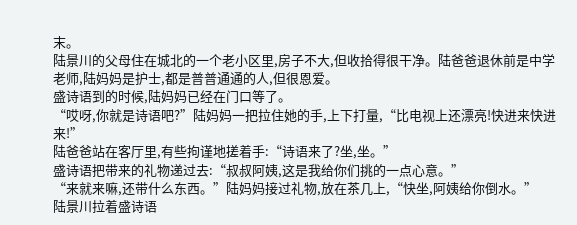末。
陆景川的父母住在城北的一个老小区里,房子不大,但收拾得很干净。陆爸爸退休前是中学老师,陆妈妈是护士,都是普普通通的人,但很恩爱。
盛诗语到的时候,陆妈妈已经在门口等了。
“哎呀,你就是诗语吧?”陆妈妈一把拉住她的手,上下打量,“比电视上还漂亮!快进来快进来!”
陆爸爸站在客厅里,有些拘谨地搓着手:“诗语来了?坐,坐。”
盛诗语把带来的礼物递过去:“叔叔阿姨,这是我给你们挑的一点心意。”
“来就来嘛,还带什么东西。”陆妈妈接过礼物,放在茶几上,“快坐,阿姨给你倒水。”
陆景川拉着盛诗语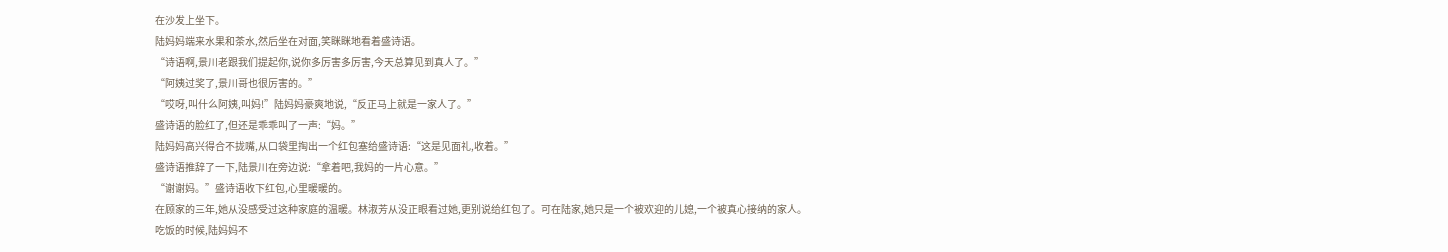在沙发上坐下。
陆妈妈端来水果和茶水,然后坐在对面,笑眯眯地看着盛诗语。
“诗语啊,景川老跟我们提起你,说你多厉害多厉害,今天总算见到真人了。”
“阿姨过奖了,景川哥也很厉害的。”
“哎呀,叫什么阿姨,叫妈!”陆妈妈豪爽地说,“反正马上就是一家人了。”
盛诗语的脸红了,但还是乖乖叫了一声:“妈。”
陆妈妈高兴得合不拢嘴,从口袋里掏出一个红包塞给盛诗语:“这是见面礼,收着。”
盛诗语推辞了一下,陆景川在旁边说:“拿着吧,我妈的一片心意。”
“谢谢妈。”盛诗语收下红包,心里暖暖的。
在顾家的三年,她从没感受过这种家庭的温暖。林淑芳从没正眼看过她,更别说给红包了。可在陆家,她只是一个被欢迎的儿媳,一个被真心接纳的家人。
吃饭的时候,陆妈妈不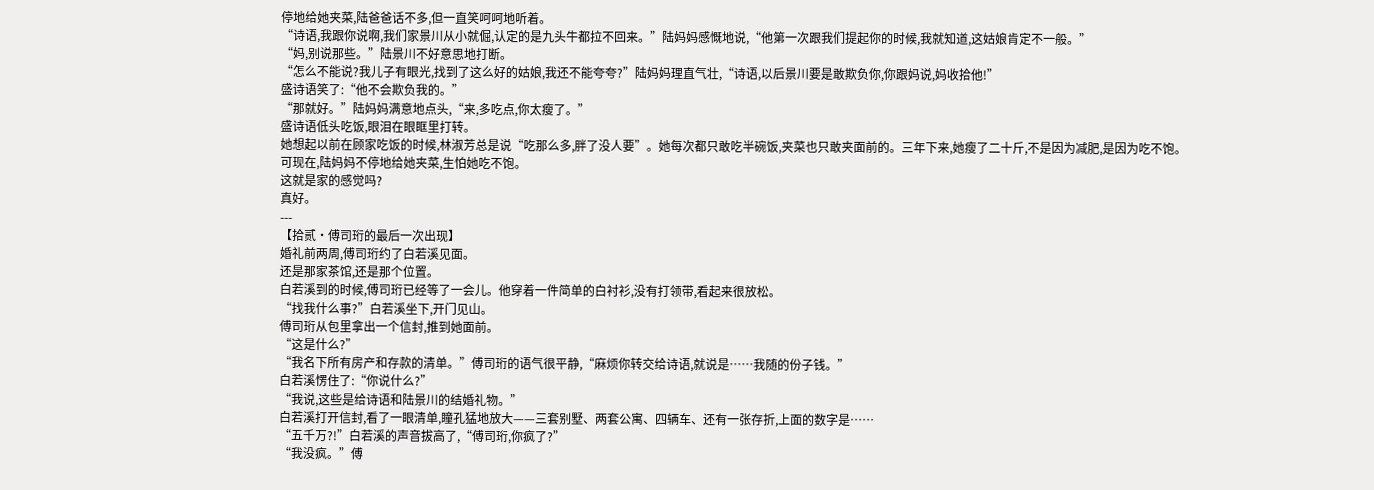停地给她夹菜,陆爸爸话不多,但一直笑呵呵地听着。
“诗语,我跟你说啊,我们家景川从小就倔,认定的是九头牛都拉不回来。”陆妈妈感慨地说,“他第一次跟我们提起你的时候,我就知道,这姑娘肯定不一般。”
“妈,别说那些。”陆景川不好意思地打断。
“怎么不能说?我儿子有眼光,找到了这么好的姑娘,我还不能夸夸?”陆妈妈理直气壮,“诗语,以后景川要是敢欺负你,你跟妈说,妈收拾他!”
盛诗语笑了:“他不会欺负我的。”
“那就好。”陆妈妈满意地点头,“来,多吃点,你太瘦了。”
盛诗语低头吃饭,眼泪在眼眶里打转。
她想起以前在顾家吃饭的时候,林淑芳总是说“吃那么多,胖了没人要”。她每次都只敢吃半碗饭,夹菜也只敢夹面前的。三年下来,她瘦了二十斤,不是因为减肥,是因为吃不饱。
可现在,陆妈妈不停地给她夹菜,生怕她吃不饱。
这就是家的感觉吗?
真好。
---
【拾贰·傅司珩的最后一次出现】
婚礼前两周,傅司珩约了白若溪见面。
还是那家茶馆,还是那个位置。
白若溪到的时候,傅司珩已经等了一会儿。他穿着一件简单的白衬衫,没有打领带,看起来很放松。
“找我什么事?”白若溪坐下,开门见山。
傅司珩从包里拿出一个信封,推到她面前。
“这是什么?”
“我名下所有房产和存款的清单。”傅司珩的语气很平静,“麻烦你转交给诗语,就说是……我随的份子钱。”
白若溪愣住了:“你说什么?”
“我说,这些是给诗语和陆景川的结婚礼物。”
白若溪打开信封,看了一眼清单,瞳孔猛地放大——三套别墅、两套公寓、四辆车、还有一张存折,上面的数字是……
“五千万?!”白若溪的声音拔高了,“傅司珩,你疯了?”
“我没疯。”傅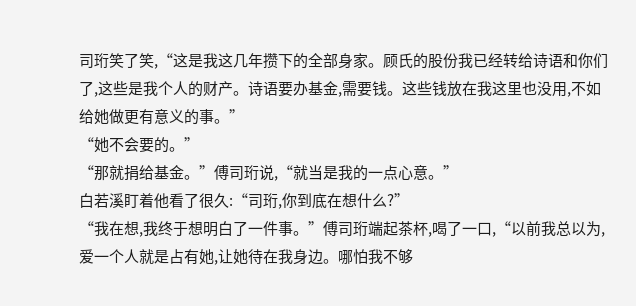司珩笑了笑,“这是我这几年攒下的全部身家。顾氏的股份我已经转给诗语和你们了,这些是我个人的财产。诗语要办基金,需要钱。这些钱放在我这里也没用,不如给她做更有意义的事。”
“她不会要的。”
“那就捐给基金。”傅司珩说,“就当是我的一点心意。”
白若溪盯着他看了很久:“司珩,你到底在想什么?”
“我在想,我终于想明白了一件事。”傅司珩端起茶杯,喝了一口,“以前我总以为,爱一个人就是占有她,让她待在我身边。哪怕我不够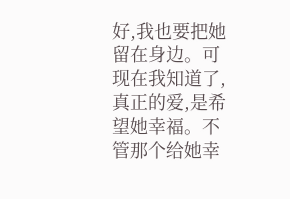好,我也要把她留在身边。可现在我知道了,真正的爱,是希望她幸福。不管那个给她幸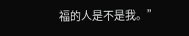福的人是不是我。”